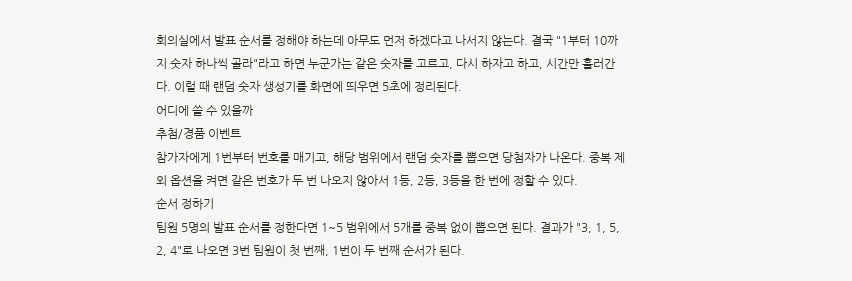회의실에서 발표 순서를 정해야 하는데 아무도 먼저 하겠다고 나서지 않는다. 결국 "1부터 10까지 숫자 하나씩 골라"라고 하면 누군가는 같은 숫자를 고르고, 다시 하자고 하고, 시간만 흘러간다. 이럴 때 랜덤 숫자 생성기를 화면에 띄우면 5초에 정리된다.
어디에 쓸 수 있을까
추첨/경품 이벤트
참가자에게 1번부터 번호를 매기고, 해당 범위에서 랜덤 숫자를 뽑으면 당첨자가 나온다. 중복 제외 옵션을 켜면 같은 번호가 두 번 나오지 않아서 1등, 2등, 3등을 한 번에 정할 수 있다.
순서 정하기
팀원 5명의 발표 순서를 정한다면 1~5 범위에서 5개를 중복 없이 뽑으면 된다. 결과가 "3, 1, 5, 2, 4"로 나오면 3번 팀원이 첫 번째, 1번이 두 번째 순서가 된다.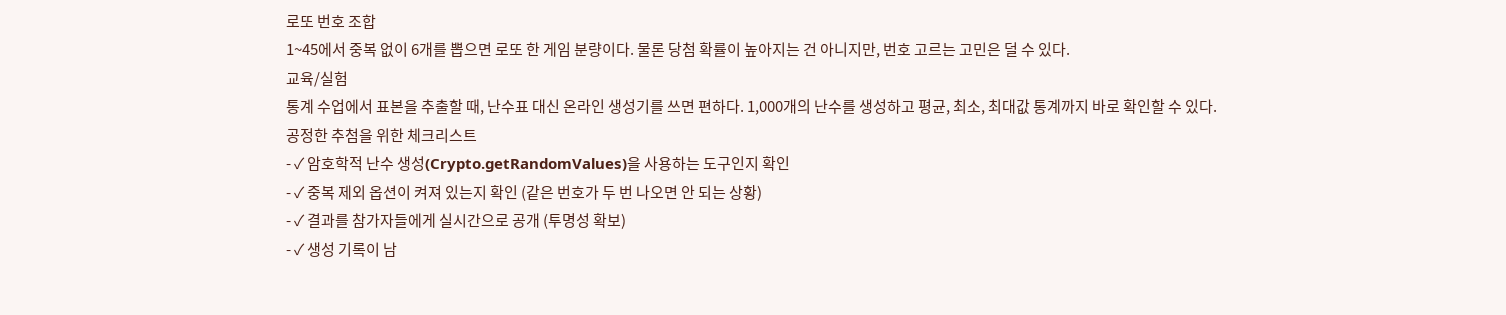로또 번호 조합
1~45에서 중복 없이 6개를 뽑으면 로또 한 게임 분량이다. 물론 당첨 확률이 높아지는 건 아니지만, 번호 고르는 고민은 덜 수 있다.
교육/실험
통계 수업에서 표본을 추출할 때, 난수표 대신 온라인 생성기를 쓰면 편하다. 1,000개의 난수를 생성하고 평균, 최소, 최대값 통계까지 바로 확인할 수 있다.
공정한 추첨을 위한 체크리스트
- ✓ 암호학적 난수 생성(Crypto.getRandomValues)을 사용하는 도구인지 확인
- ✓ 중복 제외 옵션이 켜져 있는지 확인 (같은 번호가 두 번 나오면 안 되는 상황)
- ✓ 결과를 참가자들에게 실시간으로 공개 (투명성 확보)
- ✓ 생성 기록이 남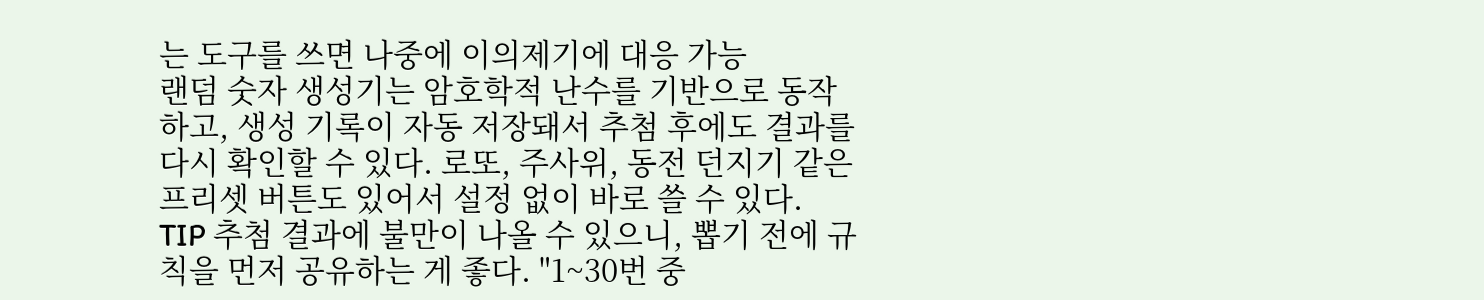는 도구를 쓰면 나중에 이의제기에 대응 가능
랜덤 숫자 생성기는 암호학적 난수를 기반으로 동작하고, 생성 기록이 자동 저장돼서 추첨 후에도 결과를 다시 확인할 수 있다. 로또, 주사위, 동전 던지기 같은 프리셋 버튼도 있어서 설정 없이 바로 쓸 수 있다.
TIP 추첨 결과에 불만이 나올 수 있으니, 뽑기 전에 규칙을 먼저 공유하는 게 좋다. "1~30번 중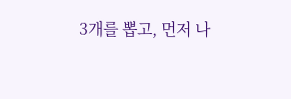3개를 뽑고, 먼저 나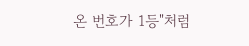온 번호가 1등"처럼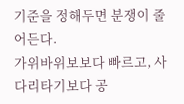기준을 정해두면 분쟁이 줄어든다.
가위바위보보다 빠르고, 사다리타기보다 공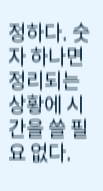정하다. 숫자 하나면 정리되는 상황에 시간을 쓸 필요 없다.